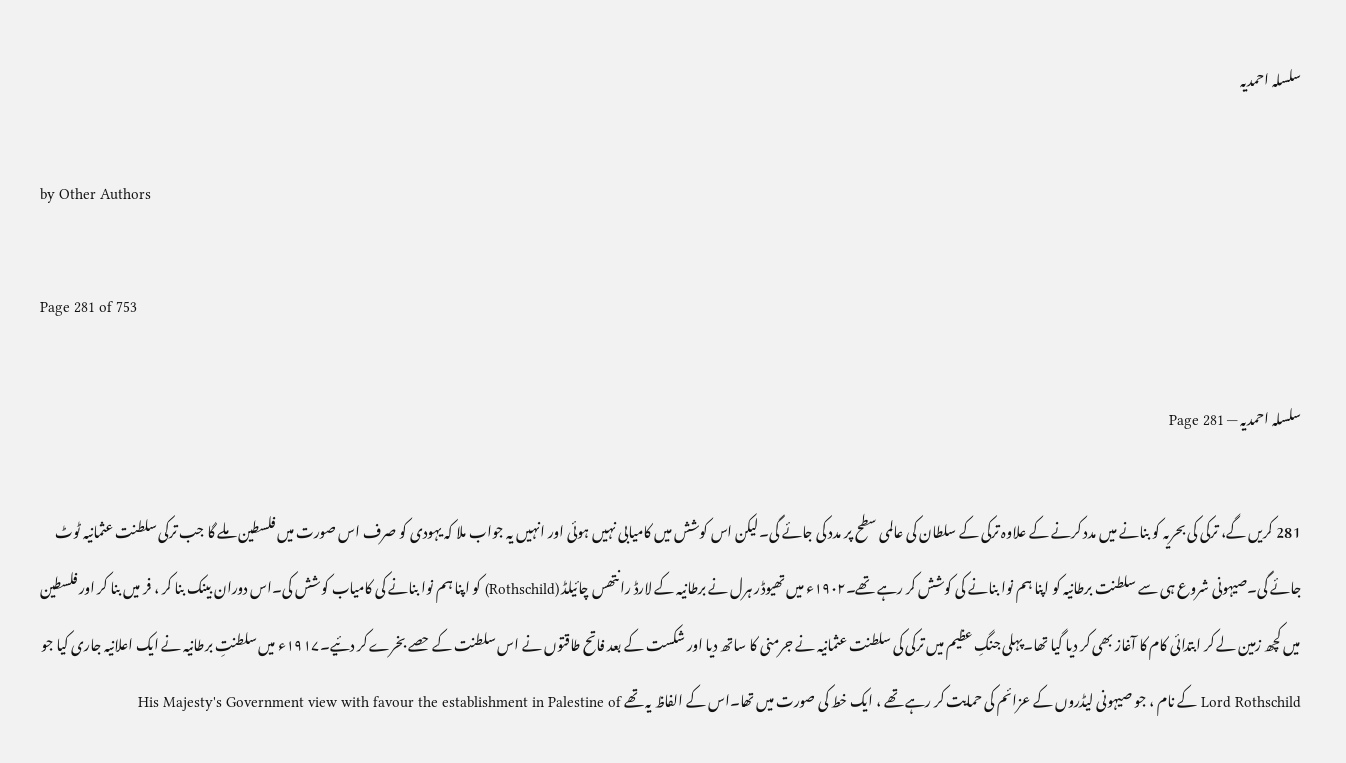سلسلہ احمدیہ

by Other Authors

Page 281 of 753

سلسلہ احمدیہ — Page 281

281 کریں گے، ترکی کی بحریہ کو بنانے میں مدد کرنے کے علاوہ ترکی کے سلطان کی عالمی سطح پر مدد کی جائے گی۔لیکن اس کوشش میں کامیابی نہیں ہوئی اور انہیں یہ جواب ملا کہ یہودی کو صرف اس صورت میں فلسطین ملے گا جب ترکی سلطنت عثمانیہ ٹوٹ جائے گی۔صیہونی شروع ہی سے سلطنت برطانیہ کو اپنا ہم نوا بنانے کی کوشش کر رہے تھے۔۱۹۰۲ء میں تھیوڈر ہرل نے برطانیہ کے لارڈ رانتھس چائیلڈ (Rothschild) کو اپنا ہم نوا بنانے کی کامیاب کوشش کی۔اس دوران بینک بنا کر ، فر میں بنا کر اور فلسطین میں کچھ زمین لے کر ابتدائی کام کا آغاز بھی کر دیا گیا تھا۔پہلی جنگِ عظیم میں ترکی کی سلطنت عثمانیہ نے جرمنی کا ساتھ دیا اور شکست کے بعد فاتح طاقتوں نے اس سلطنت کے حصے بخرے کر دئیے۔۱۹۱۷ء میں سلطنتِ برطانیہ نے ایک اعلانیہ جاری کیا جو Lord Rothschild کے نام ، جو صیہونی لیڈروں کے عزائم کی حمایت کر رہے تھے ، ایک خط کی صورت میں تھا۔اس کے الفاظ یہ تھے His Majesty's Government view with favour the establishment in Palestine of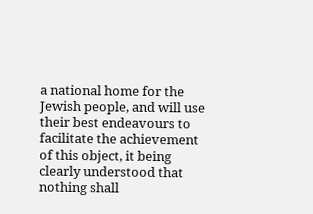a national home for the Jewish people, and will use their best endeavours to facilitate the achievement of this object, it being clearly understood that nothing shall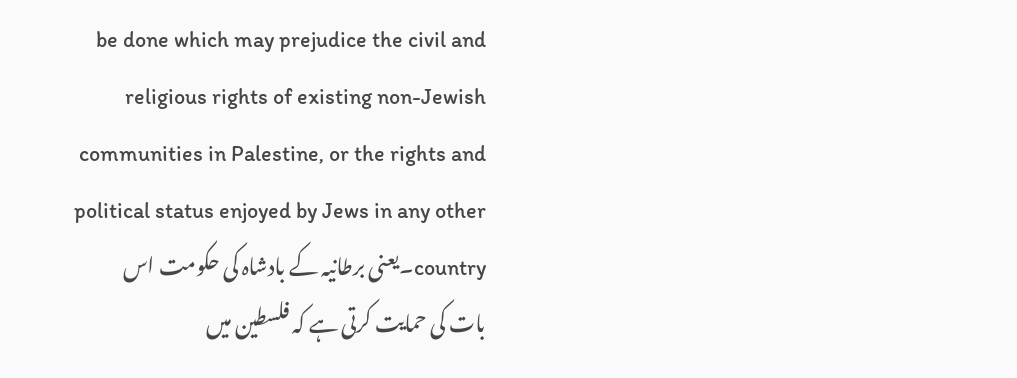be done which may prejudice the civil and religious rights of existing non-Jewish communities in Palestine, or the rights and political status enjoyed by Jews in any other country۔یعنی برطانیہ کے بادشاہ کی حکومت اس بات کی حمایت کرتی ہے کہ فلسطین میں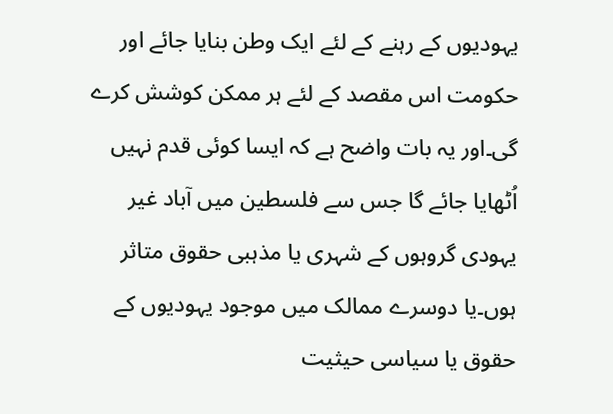یہودیوں کے رہنے کے لئے ایک وطن بنایا جائے اور حکومت اس مقصد کے لئے ہر ممکن کوشش کرے گی۔اور یہ بات واضح ہے کہ ایسا کوئی قدم نہیں اُٹھایا جائے گا جس سے فلسطین میں آباد غیر یہودی گروہوں کے شہری یا مذہبی حقوق متاثر ہوں۔یا دوسرے ممالک میں موجود یہودیوں کے حقوق یا سیاسی حیثیت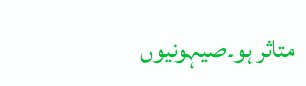متاثر ہو۔صیہونیوں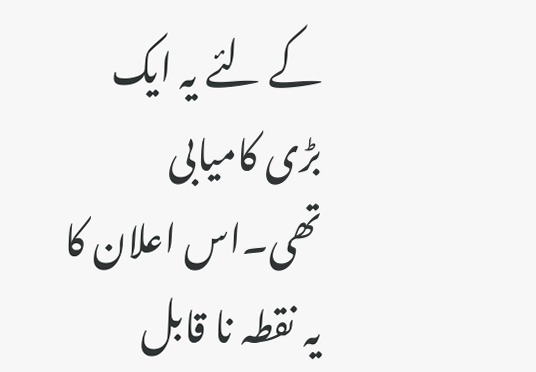کے لئے یہ ایک بڑی کامیابی تھی۔اس اعلان کا یہ نقطہ نا قابل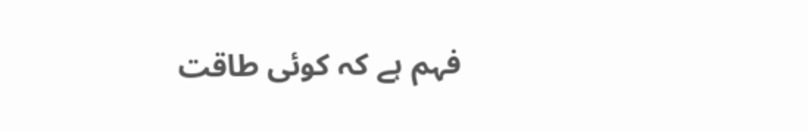فہم ہے کہ کوئی طاقت